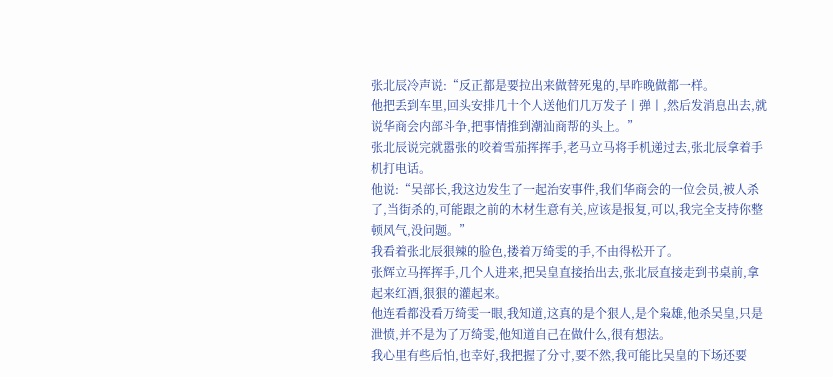张北辰冷声说:“反正都是要拉出来做替死鬼的,早昨晚做都一样。
他把丢到车里,回头安排几十个人送他们几万发子丨弹丨,然后发消息出去,就说华商会内部斗争,把事情推到潮汕商帮的头上。”
张北辰说完就嚣张的咬着雪茄挥挥手,老马立马将手机递过去,张北辰拿着手机打电话。
他说:“吴部长,我这边发生了一起治安事件,我们华商会的一位会员,被人杀了,当街杀的,可能跟之前的木材生意有关,应该是报复,可以,我完全支持你整顿风气,没问题。”
我看着张北辰狠辣的脸色,搂着万绮雯的手,不由得松开了。
张辉立马挥挥手,几个人进来,把吴皇直接抬出去,张北辰直接走到书桌前,拿起来红酒,狠狠的灌起来。
他连看都没看万绮雯一眼,我知道,这真的是个狠人,是个枭雄,他杀吴皇,只是泄愤,并不是为了万绮雯,他知道自己在做什么,很有想法。
我心里有些后怕,也幸好,我把握了分寸,要不然,我可能比吴皇的下场还要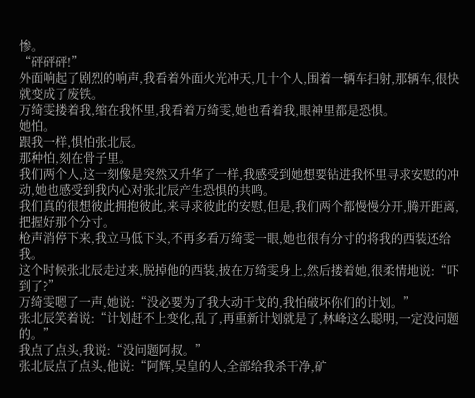惨。
“砰砰砰!”
外面响起了剧烈的响声,我看着外面火光冲天,几十个人,围着一辆车扫射,那辆车,很快就变成了废铁。
万绮雯搂着我,缩在我怀里,我看着万绮雯,她也看着我,眼神里都是恐惧。
她怕。
跟我一样,惧怕张北辰。
那种怕,刻在骨子里。
我们两个人,这一刻像是突然又升华了一样,我感受到她想要钻进我怀里寻求安慰的冲动,她也感受到我内心对张北辰产生恐惧的共鸣。
我们真的很想彼此拥抱彼此,来寻求彼此的安慰,但是,我们两个都慢慢分开,腾开距离,把握好那个分寸。
枪声消停下来,我立马低下头,不再多看万绮雯一眼,她也很有分寸的将我的西装还给我。
这个时候张北辰走过来,脱掉他的西装,披在万绮雯身上,然后搂着她,很柔情地说:“吓到了?”
万绮雯嗯了一声,她说:“没必要为了我大动干戈的,我怕破坏你们的计划。”
张北辰笑着说:“计划赶不上变化,乱了,再重新计划就是了,林峰这么聪明,一定没问题的。”
我点了点头,我说:“没问题阿叔。”
张北辰点了点头,他说:“阿辉,吴皇的人,全部给我杀干净,矿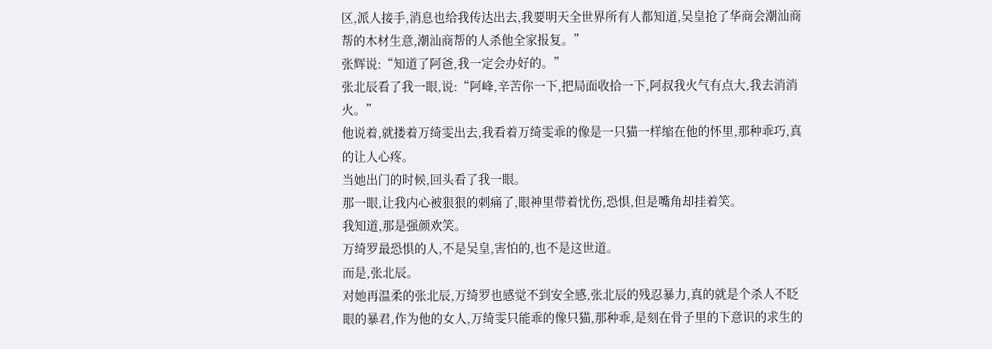区,派人接手,消息也给我传达出去,我要明天全世界所有人都知道,吴皇抢了华商会潮汕商帮的木材生意,潮汕商帮的人杀他全家报复。”
张辉说:“知道了阿爸,我一定会办好的。”
张北辰看了我一眼,说:“阿峰,辛苦你一下,把局面收拾一下,阿叔我火气有点大,我去消消火。”
他说着,就搂着万绮雯出去,我看着万绮雯乖的像是一只猫一样缩在他的怀里,那种乖巧,真的让人心疼。
当她出门的时候,回头看了我一眼。
那一眼,让我内心被狠狠的刺痛了,眼神里带着忧伤,恐惧,但是嘴角却挂着笑。
我知道,那是强颜欢笑。
万绮罗最恐惧的人,不是吴皇,害怕的,也不是这世道。
而是,张北辰。
对她再温柔的张北辰,万绮罗也感觉不到安全感,张北辰的残忍暴力,真的就是个杀人不眨眼的暴君,作为他的女人,万绮雯只能乖的像只猫,那种乖,是刻在骨子里的下意识的求生的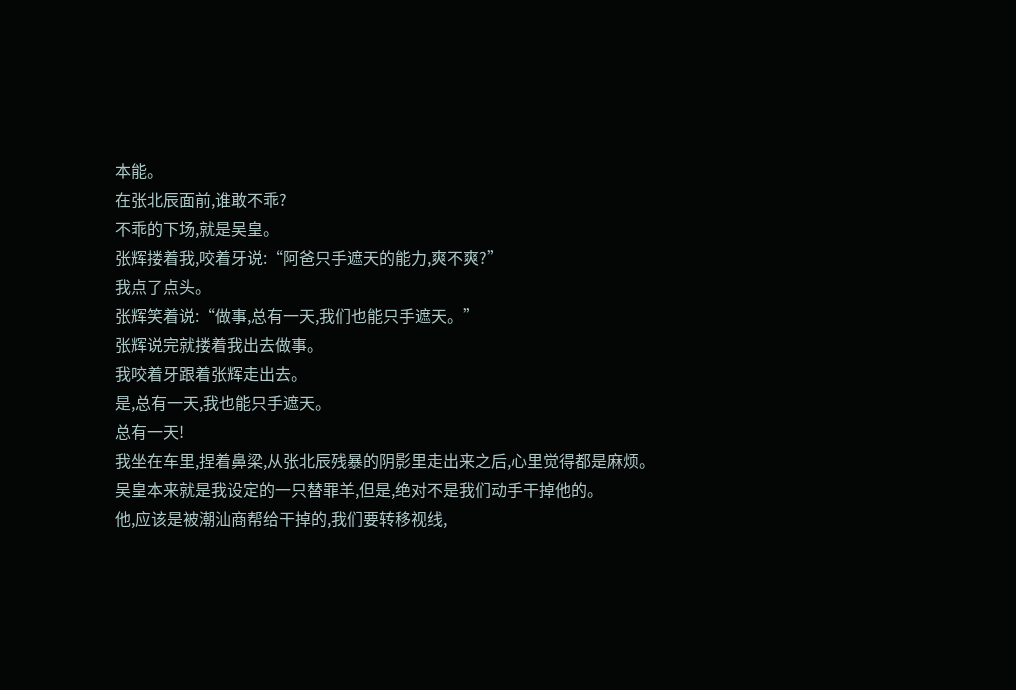本能。
在张北辰面前,谁敢不乖?
不乖的下场,就是吴皇。
张辉搂着我,咬着牙说:“阿爸只手遮天的能力,爽不爽?”
我点了点头。
张辉笑着说:“做事,总有一天,我们也能只手遮天。”
张辉说完就搂着我出去做事。
我咬着牙跟着张辉走出去。
是,总有一天,我也能只手遮天。
总有一天!
我坐在车里,捏着鼻梁,从张北辰残暴的阴影里走出来之后,心里觉得都是麻烦。
吴皇本来就是我设定的一只替罪羊,但是,绝对不是我们动手干掉他的。
他,应该是被潮汕商帮给干掉的,我们要转移视线,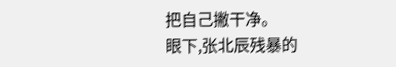把自己撇干净。
眼下,张北辰残暴的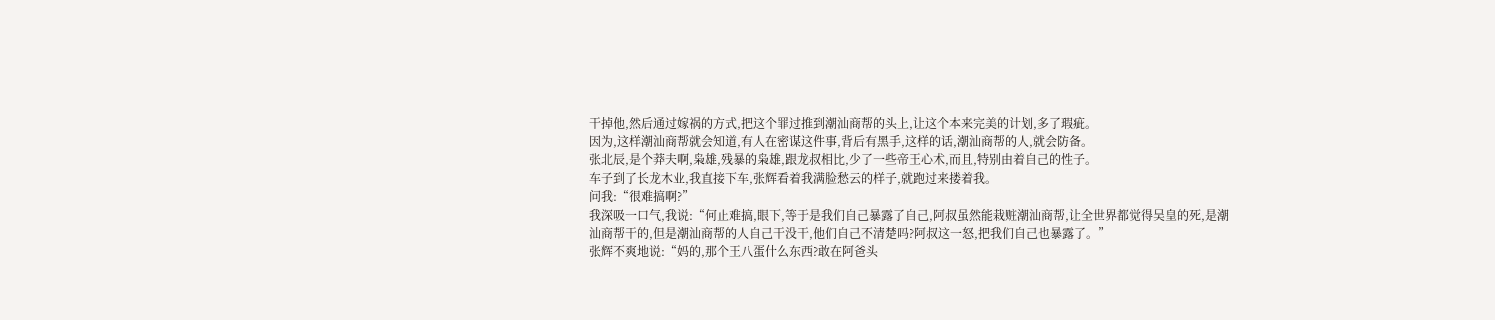干掉他,然后通过嫁祸的方式,把这个罪过推到潮汕商帮的头上,让这个本来完美的计划,多了瑕疵。
因为,这样潮汕商帮就会知道,有人在密谋这件事,背后有黑手,这样的话,潮汕商帮的人,就会防备。
张北辰,是个莽夫啊,枭雄,残暴的枭雄,跟龙叔相比,少了一些帝王心术,而且,特别由着自己的性子。
车子到了长龙木业,我直接下车,张辉看着我满脸愁云的样子,就跑过来搂着我。
问我:“很难搞啊?”
我深吸一口气,我说:“何止难搞,眼下,等于是我们自己暴露了自己,阿叔虽然能栽赃潮汕商帮,让全世界都觉得吴皇的死,是潮汕商帮干的,但是潮汕商帮的人自己干没干,他们自己不清楚吗?阿叔这一怒,把我们自己也暴露了。”
张辉不爽地说:“妈的,那个王八蛋什么东西?敢在阿爸头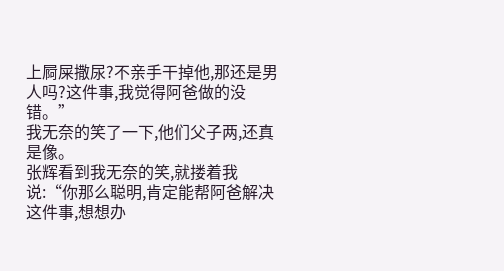上屙屎撒尿?不亲手干掉他,那还是男人吗?这件事,我觉得阿爸做的没错。”
我无奈的笑了一下,他们父子两,还真是像。
张辉看到我无奈的笑,就搂着我说:“你那么聪明,肯定能帮阿爸解决这件事,想想办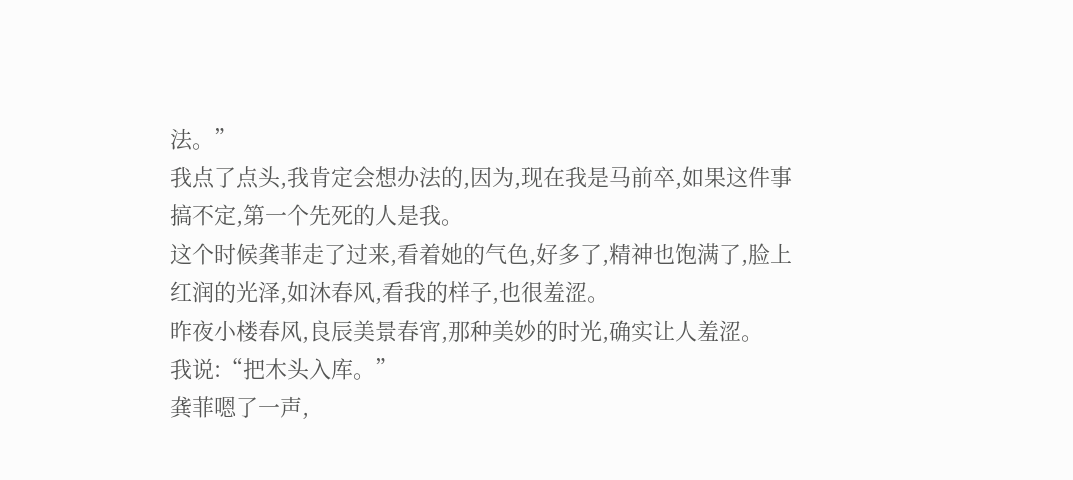法。”
我点了点头,我肯定会想办法的,因为,现在我是马前卒,如果这件事搞不定,第一个先死的人是我。
这个时候龚菲走了过来,看着她的气色,好多了,精神也饱满了,脸上红润的光泽,如沐春风,看我的样子,也很羞涩。
昨夜小楼春风,良辰美景春宵,那种美妙的时光,确实让人羞涩。
我说:“把木头入库。”
龚菲嗯了一声,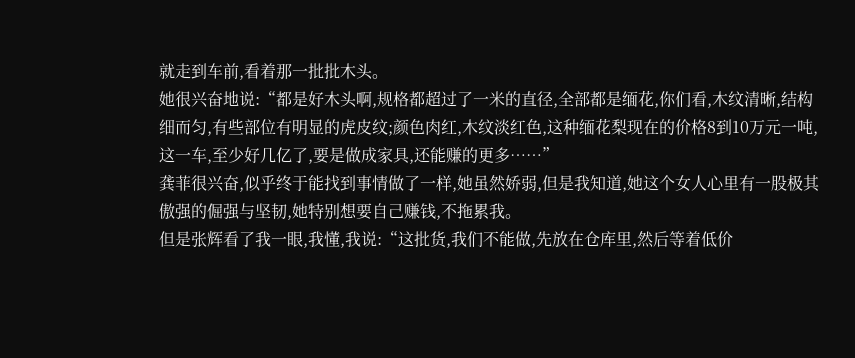就走到车前,看着那一批批木头。
她很兴奋地说:“都是好木头啊,规格都超过了一米的直径,全部都是缅花,你们看,木纹清晰,结构细而匀,有些部位有明显的虎皮纹;颜色肉红,木纹淡红色,这种缅花梨现在的价格8到10万元一吨,这一车,至少好几亿了,要是做成家具,还能赚的更多……”
龚菲很兴奋,似乎终于能找到事情做了一样,她虽然娇弱,但是我知道,她这个女人心里有一股极其傲强的倔强与坚韧,她特别想要自己赚钱,不拖累我。
但是张辉看了我一眼,我懂,我说:“这批货,我们不能做,先放在仓库里,然后等着低价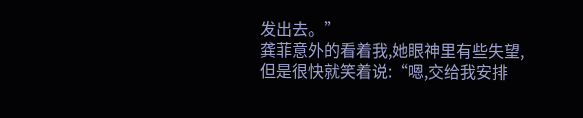发出去。”
龚菲意外的看着我,她眼神里有些失望,但是很快就笑着说:“嗯,交给我安排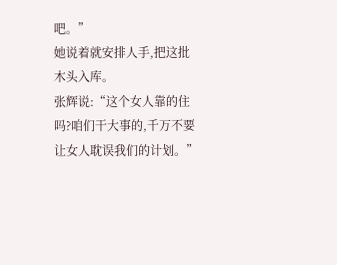吧。”
她说着就安排人手,把这批木头入库。
张辉说:“这个女人靠的住吗?咱们干大事的,千万不要让女人耽误我们的计划。”